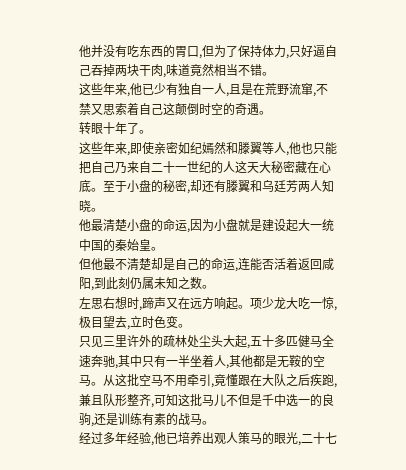他并没有吃东西的胃口,但为了保持体力,只好逼自己吞掉两块干肉,味道竟然相当不错。
这些年来,他已少有独自一人,且是在荒野流窜,不禁又思索着自己这颠倒时空的奇遇。
转眼十年了。
这些年来,即使亲密如纪嫣然和滕翼等人,他也只能把自己乃来自二十一世纪的人这天大秘密藏在心底。至于小盘的秘密,却还有滕翼和乌廷芳两人知晓。
他最清楚小盘的命运,因为小盘就是建设起大一统中国的秦始皇。
但他最不清楚却是自己的命运,连能否活着返回咸阳,到此刻仍属未知之数。
左思右想时,蹄声又在远方响起。项少龙大吃一惊,极目望去,立时色变。
只见三里许外的疏林处尘头大起,五十多匹健马全速奔驰,其中只有一半坐着人,其他都是无鞍的空马。从这批空马不用牵引,竟懂跟在大队之后疾跑,兼且队形整齐,可知这批马儿不但是千中选一的良驹,还是训练有素的战马。
经过多年经验,他已培养出观人策马的眼光,二十七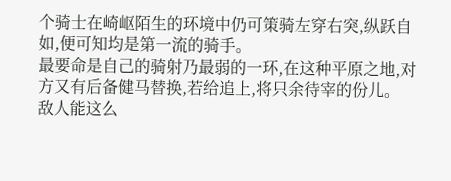个骑士在崎岖陌生的环境中仍可策骑左穿右突,纵跃自如,便可知均是第一流的骑手。
最要命是自己的骑射乃最弱的一环,在这种平原之地,对方又有后备健马替换,若给追上,将只余待宰的份儿。
敌人能这么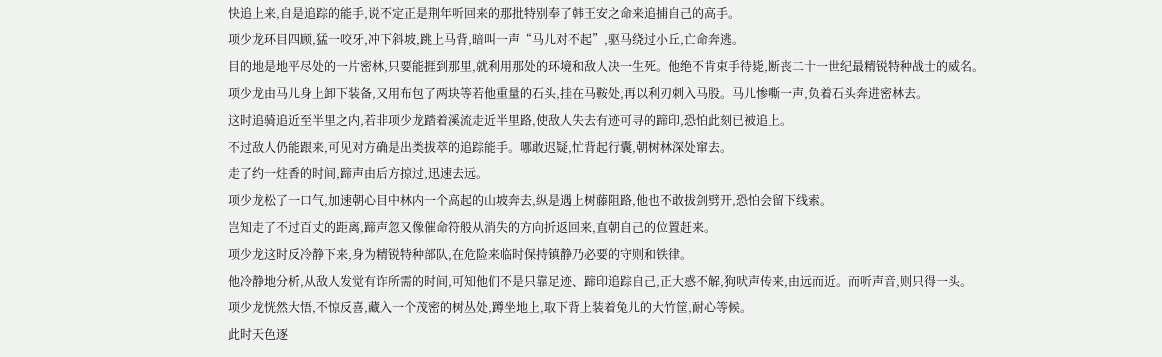快追上来,自是追踪的能手,说不定正是荆年听回来的那批特别奉了韩王安之命来追捕自己的高手。
项少龙环目四顾,猛一咬牙,冲下斜坡,跳上马背,暗叫一声“马儿对不起”,驱马绕过小丘,亡命奔逃。
目的地是地平尽处的一片密林,只要能捱到那里,就利用那处的环境和敌人决一生死。他绝不肯束手待毙,断丧二十一世纪最精锐特种战士的威名。
项少龙由马儿身上卸下装备,又用布包了两块等若他重量的石头,挂在马鞍处,再以利刃刺入马股。马儿惨嘶一声,负着石头奔进密林去。
这时追骑追近至半里之内,若非项少龙踏着溪流走近半里路,使敌人失去有迹可寻的蹄印,恐怕此刻已被追上。
不过敌人仍能跟来,可见对方确是出类拔萃的追踪能手。哪敢迟疑,忙背起行囊,朝树林深处窜去。
走了约一炷香的时间,蹄声由后方掠过,迅速去远。
项少龙松了一口气,加速朝心目中林内一个高起的山坡奔去,纵是遇上树藤阻路,他也不敢拔剑劈开,恐怕会留下线索。
岂知走了不过百丈的距离,蹄声忽又像催命符般从消失的方向折返回来,直朝自己的位置赶来。
项少龙这时反冷静下来,身为精锐特种部队,在危险来临时保持镇静乃必要的守则和铁律。
他冷静地分析,从敌人发觉有诈所需的时间,可知他们不是只靠足迹、蹄印追踪自己,正大惑不解,狗吠声传来,由远而近。而听声音,则只得一头。
项少龙恍然大悟,不惊反喜,藏入一个茂密的树丛处,蹲坐地上,取下背上装着兔儿的大竹筐,耐心等候。
此时天色逐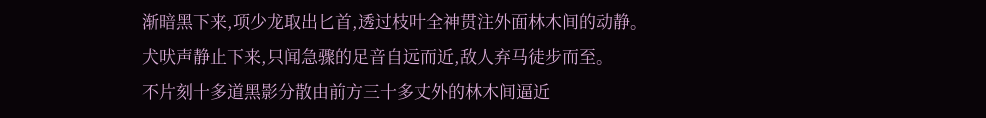渐暗黑下来,项少龙取出匕首,透过枝叶全神贯注外面林木间的动静。
犬吠声静止下来,只闻急骤的足音自远而近,敌人弃马徒步而至。
不片刻十多道黑影分散由前方三十多丈外的林木间逼近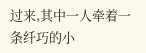过来,其中一人牵着一条纤巧的小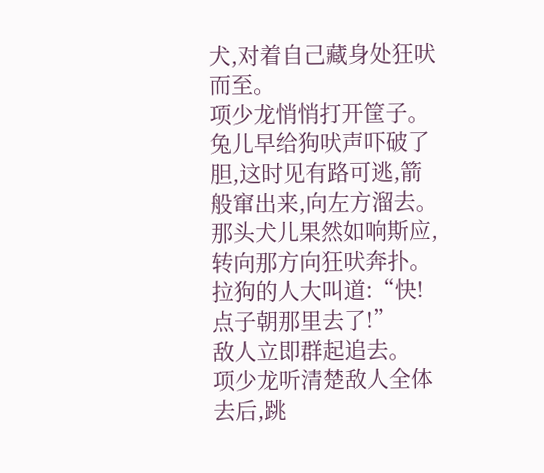犬,对着自己藏身处狂吠而至。
项少龙悄悄打开筐子。
兔儿早给狗吠声吓破了胆,这时见有路可逃,箭般窜出来,向左方溜去。
那头犬儿果然如响斯应,转向那方向狂吠奔扑。拉狗的人大叫道:“快!点子朝那里去了!”
敌人立即群起追去。
项少龙听清楚敌人全体去后,跳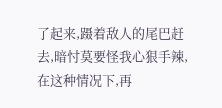了起来,蹑着敌人的尾巴赶去,暗忖莫要怪我心狠手辣,在这种情况下,再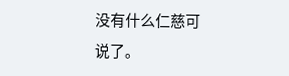没有什么仁慈可说了。